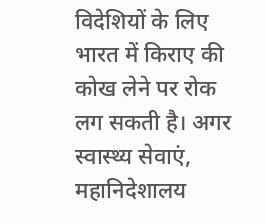विदेशियों के लिए भारत में किराए की कोख लेने पर रोक लग सकती है। अगर स्वास्थ्य सेवाएं, महानिदेशालय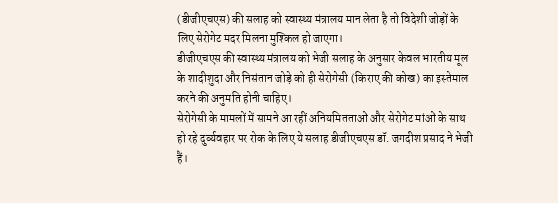(डीजीएचएस) की सलाह को स्वास्थ्य मंत्रालय मान लेता है तो विदेशी जोड़ों के लिए सेरोगेट मदर मिलना मुश्किल हो जाएगा।
डीजीएचएस की स्वास्थ्य मंत्रालय को भेजी सलाह के अनुसार केवल भारतीय मूल के शादीशुदा और निसंतान जोड़े को ही सेरोगेसी (किराए की कोख) का इस्तेमाल करने की अनुमति होनी चाहिए।
सेरोगेसी के मामलों में सामने आ रहीं अनियमितताओं और सेरोगेट मांओं के साथ हो रहे दुर्व्यवहार पर रोक के लिए ये सलाह डीजीएचएस डॉ. जगदीश प्रसाद ने भेजी हैं।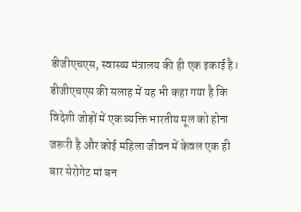डीजीएचएस, स्वास्थ्य मंत्रालय की ही एक इकाई है।
डीजीएचएस की सलाह में यह भी कहा गया है कि विदेशी जोड़ों में एक व्यक्ति भारतीय मूल को होना जरूरी है और कोई महिला जीवन में केवल एक ही बार सेरोगेट मां बन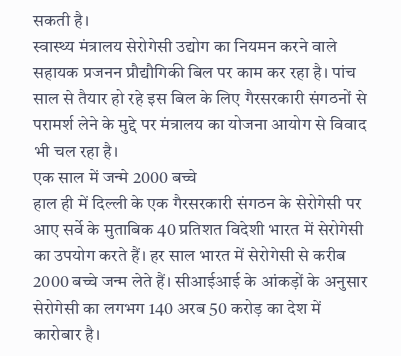सकती है।
स्वास्थ्य मंत्रालय सेरोगेसी उद्योग का नियमन करने वाले सहायक प्रजनन प्रौद्यौगिकी बिल पर काम कर रहा है। पांच साल से तैयार हो रहे इस बिल के लिए गैरसरकारी संगठनों से परामर्श लेने के मुद्दे पर मंत्रालय का योजना आयोग से विवाद भी चल रहा है।
एक साल में जन्मे 2000 बच्चे
हाल ही में दिल्ली के एक गैरसरकारी संगठन के सेरोगेसी पर आए सर्वे के मुताबिक 40 प्रतिशत विदेशी भारत में सेरोगेसी का उपयोग करते हैं। हर साल भारत में सेरोगेसी से करीब 2000 बच्चे जन्म लेते हैं। सीआईआई के आंकड़ों के अनुसार सेरोगेसी का लगभग 140 अरब 50 करोड़ का देश में कारोबार है।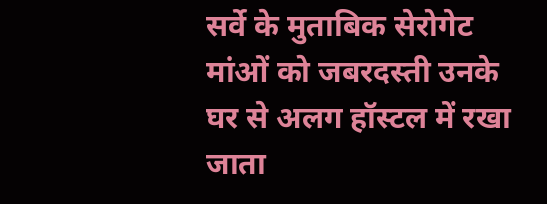सर्वे के मुताबिक सेरोगेट मांओं को जबरदस्ती उनके घर से अलग हॉस्टल में रखा जाता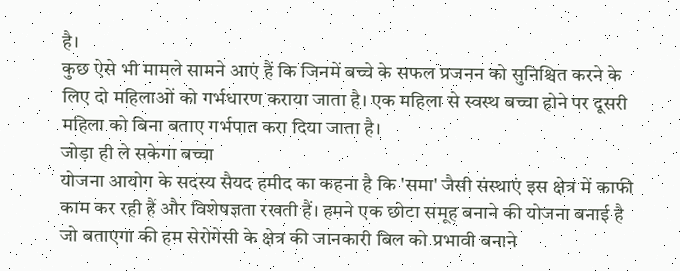है।
कुछ ऐसे भी मामले सामने आएं हैं कि जिनमें बच्चे के सफल प्रजनन को सुनिश्चित करने के लिए दो महिलाओं को गर्भधारण कराया जाता है। एक महिला से स्वस्थ बच्चा होने पर दूसरी महिला को बिना बताए गर्भपात करा दिया जाता है।
जोड़ा ही ले सकेगा बच्चा
योजना आयोग के सदस्य सैयद हमीद का कहना है कि 'समा' जैसी संस्थाएं इस क्षेत्र में काफी काम कर रही हैं और विशेषज्ञता रखती हैं। हमने एक छोटा समूह बनाने की योजना बनाई है जो बताएगा की हम सेरोगेसी के क्षेत्र की जानकारी बिल को प्रभावी बनाने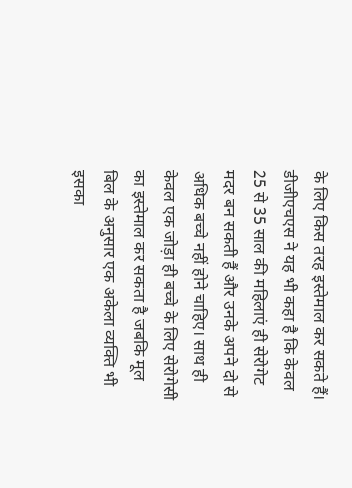के लिए किस तरह इस्तेमाल कर सकते हैं।
डीजीएचएस ने यह भी कहा है कि केवल 25 से 35 साल की महिलाएं ही सेरोगेट मदर बन सकती हैं और उनके अपने दो से अधिक बच्चे नहीं होने चाहिए। साथ ही केवल एक जोड़ा ही बच्चे के लिए सेरोगेसी का इस्तेमाल कर सकता है जबकि मूल बिल के अनुसार एक अकेला व्यक्ति भी इसका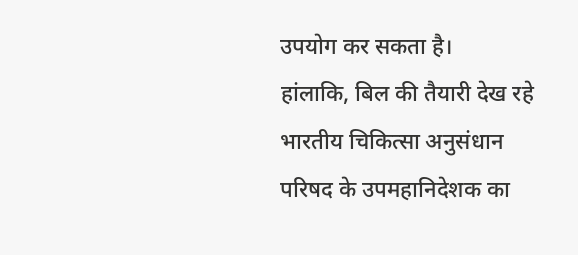उपयोग कर सकता है।
हांलाकि, बिल की तैयारी देख रहे भारतीय चिकित्सा अनुसंधान परिषद के उपमहानिदेशक का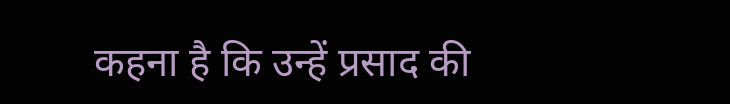कहना है कि उन्हें प्रसाद की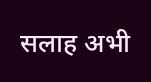सलाह अभी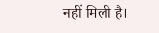नहीं मिली है।